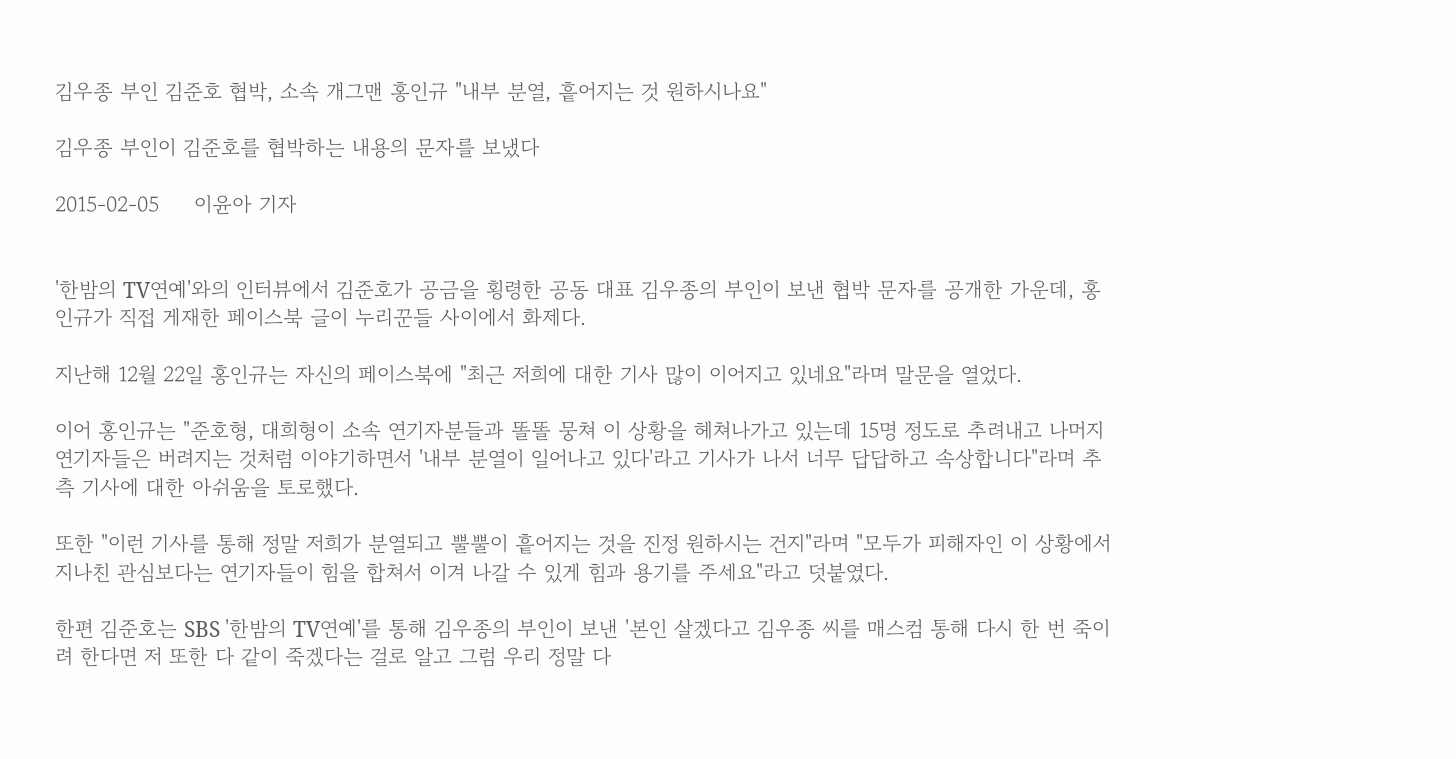김우종 부인 김준호 협박, 소속 개그맨 홍인규 "내부 분열, 흩어지는 것 원하시나요"

김우종 부인이 김준호를 협박하는 내용의 문자를 보냈다

2015-02-05     이윤아 기자


'한밤의 TV연예'와의 인터뷰에서 김준호가 공금을 횡령한 공동 대표 김우종의 부인이 보낸 협박 문자를 공개한 가운데, 홍인규가 직접 게재한 페이스북 글이 누리꾼들 사이에서 화제다.

지난해 12월 22일 홍인규는 자신의 페이스북에 "최근 저희에 대한 기사 많이 이어지고 있네요"라며 말문을 열었다.

이어 홍인규는 "준호형, 대희형이 소속 연기자분들과 똘똘 뭉쳐 이 상황을 헤쳐나가고 있는데 15명 정도로 추려내고 나머지 연기자들은 버려지는 것처럼 이야기하면서 '내부 분열이 일어나고 있다'라고 기사가 나서 너무 답답하고 속상합니다"라며 추측 기사에 대한 아쉬움을 토로했다.

또한 "이런 기사를 통해 정말 저희가 분열되고 뿔뿔이 흩어지는 것을 진정 원하시는 건지"라며 "모두가 피해자인 이 상황에서 지나친 관심보다는 연기자들이 힘을 합쳐서 이겨 나갈 수 있게 힘과 용기를 주세요"라고 덧붙였다.

한편 김준호는 SBS '한밤의 TV연예'를 통해 김우종의 부인이 보낸 '본인 살겠다고 김우종 씨를 매스컴 통해 다시 한 번 죽이려 한다면 저 또한 다 같이 죽겠다는 걸로 알고 그럼 우리 정말 다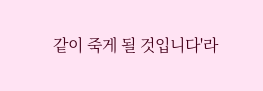같이 죽게 될 것입니다'라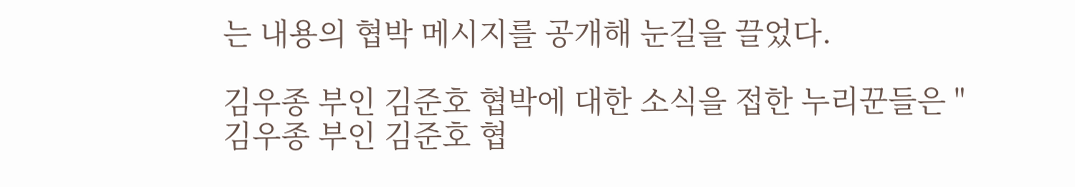는 내용의 협박 메시지를 공개해 눈길을 끌었다.

김우종 부인 김준호 협박에 대한 소식을 접한 누리꾼들은 "김우종 부인 김준호 협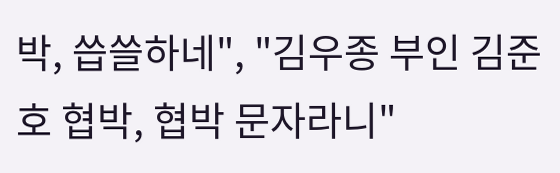박, 씁쓸하네", "김우종 부인 김준호 협박, 협박 문자라니"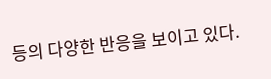등의 다양한 반응을 보이고 있다.